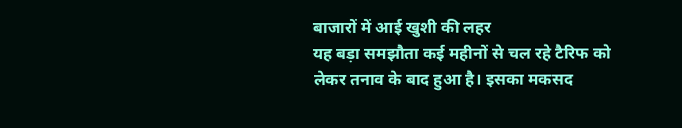बाजारों में आई खुशी की लहर
यह बड़ा समझौता कई महीनों से चल रहे टैरिफ को लेकर तनाव के बाद हुआ है। इसका मकसद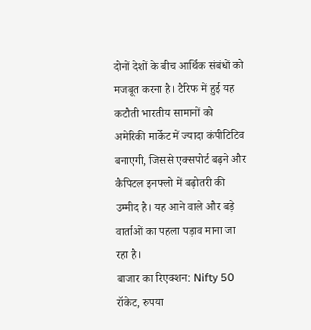दोनों देशों के बीच आर्थिक संबंधों को मजबूत करना है। टैरिफ में हुई यह कटौती भारतीय सामानों को अमेरिकी मार्केट में ज्यादा कंपीटिटिव बनाएगी, जिससे एक्सपोर्ट बढ़ने और कैपिटल इनफ्लो में बढ़ोतरी की उम्मीद है। यह आने वाले और बड़े वार्ताओं का पहला पड़ाव माना जा रहा है।
बाजार का रिएक्शन: Nifty 50 रॉकेट, रुपया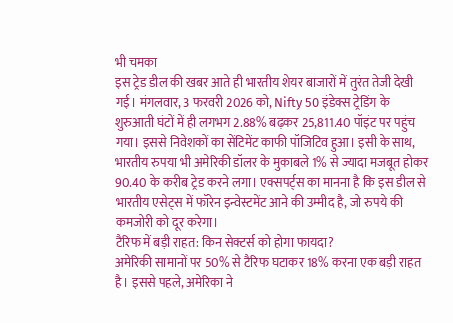भी चमका
इस ट्रेड डील की खबर आते ही भारतीय शेयर बाजारों में तुरंत तेजी देखी गई। मंगलवार, 3 फरवरी 2026 को, Nifty 50 इंडेक्स ट्रेडिंग के शुरुआती घंटों में ही लगभग 2.88% बढ़कर 25,811.40 पॉइंट पर पहुंच गया। इससे निवेशकों का सेंटिमेंट काफी पॉजिटिव हुआ। इसी के साथ, भारतीय रुपया भी अमेरिकी डॉलर के मुकाबले 1% से ज्यादा मजबूत होकर 90.40 के करीब ट्रेड करने लगा। एक्सपर्ट्स का मानना है कि इस डील से भारतीय एसेट्स में फॉरेन इन्वेस्टमेंट आने की उम्मीद है, जो रुपये की कमजोरी को दूर करेगा।
टैरिफ में बड़ी राहत: किन सेक्टर्स को होगा फायदा?
अमेरिकी सामानों पर 50% से टैरिफ घटाकर 18% करना एक बड़ी राहत है। इससे पहले, अमेरिका ने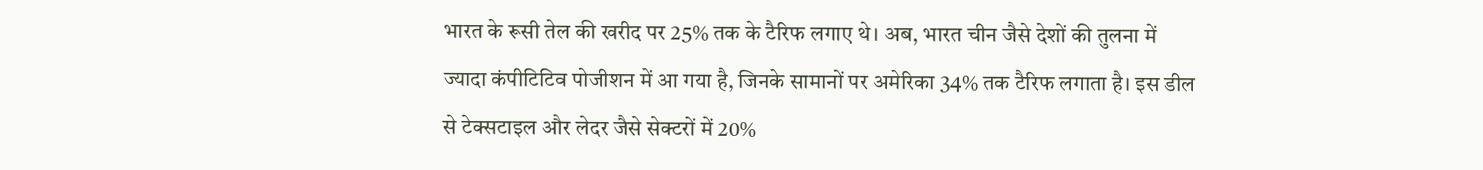भारत के रूसी तेल की खरीद पर 25% तक के टैरिफ लगाए थे। अब, भारत चीन जैसे देशों की तुलना में ज्यादा कंपीटिटिव पोजीशन में आ गया है, जिनके सामानों पर अमेरिका 34% तक टैरिफ लगाता है। इस डील से टेक्सटाइल और लेदर जैसे सेक्टरों में 20%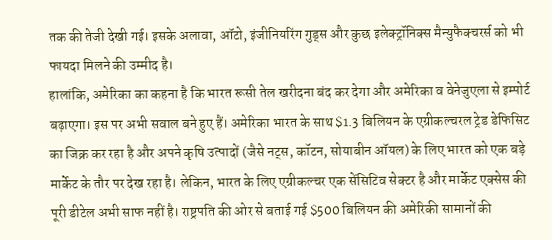तक की तेजी देखी गई। इसके अलावा, ऑटो, इंजीनियरिंग गुड्स और कुछ इलेक्ट्रॉनिक्स मैन्युफैक्चरर्स को भी फायदा मिलने की उम्मीद है।
हालांकि, अमेरिका का कहना है कि भारत रूसी तेल खरीदना बंद कर देगा और अमेरिका व वेनेजुएला से इम्पोर्ट बढ़ाएगा। इस पर अभी सवाल बने हुए हैं। अमेरिका भारत के साथ $1.3 बिलियन के एग्रीकल्चरल ट्रेड डेफिसिट का जिक्र कर रहा है और अपने कृषि उत्पादों (जैसे नट्स, कॉटन, सोयाबीन ऑयल) के लिए भारत को एक बड़े मार्केट के तौर पर देख रहा है। लेकिन, भारत के लिए एग्रीकल्चर एक सेंसिटिव सेक्टर है और मार्केट एक्सेस की पूरी डीटेल अभी साफ नहीं है। राष्ट्रपति की ओर से बताई गई $500 बिलियन की अमेरिकी सामानों की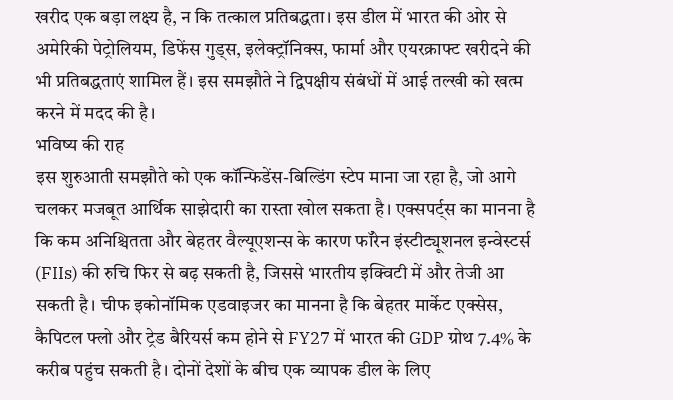खरीद एक बड़ा लक्ष्य है, न कि तत्काल प्रतिबद्धता। इस डील में भारत की ओर से अमेरिकी पेट्रोलियम, डिफेंस गुड्स, इलेक्ट्रॉनिक्स, फार्मा और एयरक्राफ्ट खरीदने की भी प्रतिबद्धताएं शामिल हैं। इस समझौते ने द्विपक्षीय संबंधों में आई तल्खी को खत्म करने में मदद की है।
भविष्य की राह
इस शुरुआती समझौते को एक कॉन्फिडेंस-बिल्डिंग स्टेप माना जा रहा है, जो आगे चलकर मजबूत आर्थिक साझेदारी का रास्ता खोल सकता है। एक्सपर्ट्स का मानना है कि कम अनिश्चितता और बेहतर वैल्यूएशन्स के कारण फॉरेन इंस्टीट्यूशनल इन्वेस्टर्स (FIIs) की रुचि फिर से बढ़ सकती है, जिससे भारतीय इक्विटी में और तेजी आ सकती है। चीफ इकोनॉमिक एडवाइजर का मानना है कि बेहतर मार्केट एक्सेस, कैपिटल फ्लो और ट्रेड बैरियर्स कम होने से FY27 में भारत की GDP ग्रोथ 7.4% के करीब पहुंच सकती है। दोनों देशों के बीच एक व्यापक डील के लिए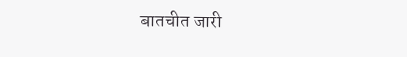बातचीत जारी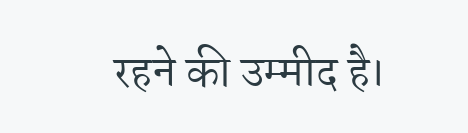रहने की उम्मीद है।